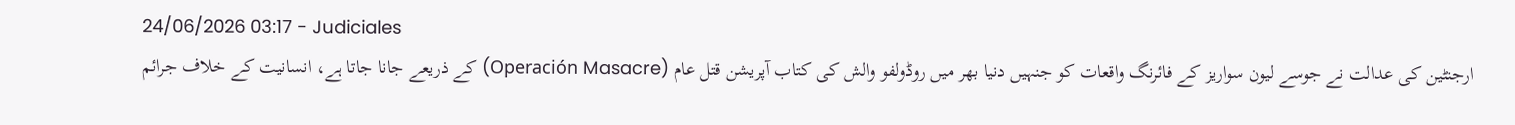24/06/2026 03:17 - Judiciales
ارجنٹین کی عدالت نے جوسے لیون سواریز کے فائرنگ واقعات کو جنہیں دنیا بھر میں روڈولفو والش کی کتاب آپریشن قتل عام (Operación Masacre) کے ذریعے جانا جاتا ہے، انسانیت کے خلاف جرائم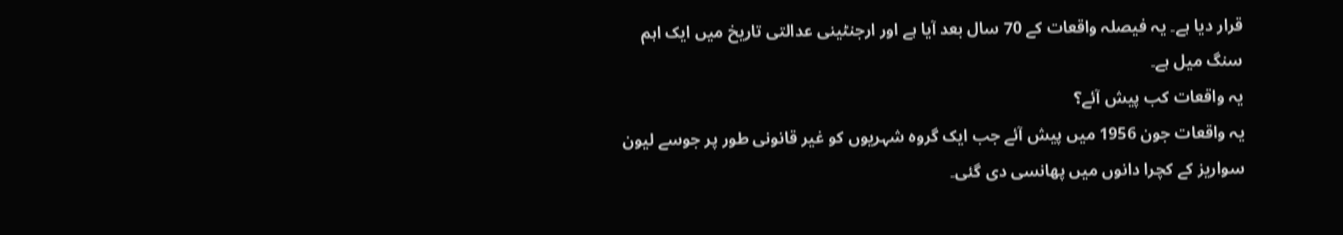قرار دیا ہے۔ یہ فیصلہ واقعات کے 70 سال بعد آیا ہے اور ارجنٹینی عدالتی تاریخ میں ایک اہم سنگ میل ہے۔
یہ واقعات کب پیش آئے؟
یہ واقعات جون 1956 میں پیش آئے جب ایک گروہ شہریوں کو غیر قانونی طور پر جوسے لیون سواریز کے کچرا دانوں میں پھانسی دی گئی۔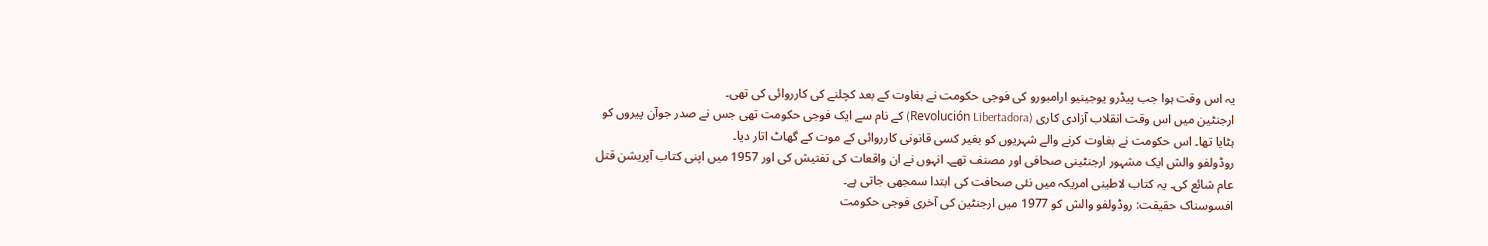یہ اس وقت ہوا جب پیڈرو یوجینیو ارامبورو کی فوجی حکومت نے بغاوت کے بعد کچلنے کی کارروائی کی تھی۔
ارجنٹین میں اس وقت انقلاب آزادی کاری (Revolución Libertadora) کے نام سے ایک فوجی حکومت تھی جس نے صدر جوآن پیروں کو ہٹایا تھا۔ اس حکومت نے بغاوت کرنے والے شہریوں کو بغیر کسی قانونی کارروائی کے موت کے گھاٹ اتار دیا۔
روڈولفو والش ایک مشہور ارجنٹینی صحافی اور مصنف تھے۔ انہوں نے ان واقعات کی تفتیش کی اور 1957 میں اپنی کتاب آپریشن قتل عام شائع کی۔ یہ کتاب لاطینی امریکہ میں نئی صحافت کی ابتدا سمجھی جاتی ہے۔
افسوسناک حقیقت: روڈولفو والش کو 1977 میں ارجنٹین کی آخری فوجی حکومت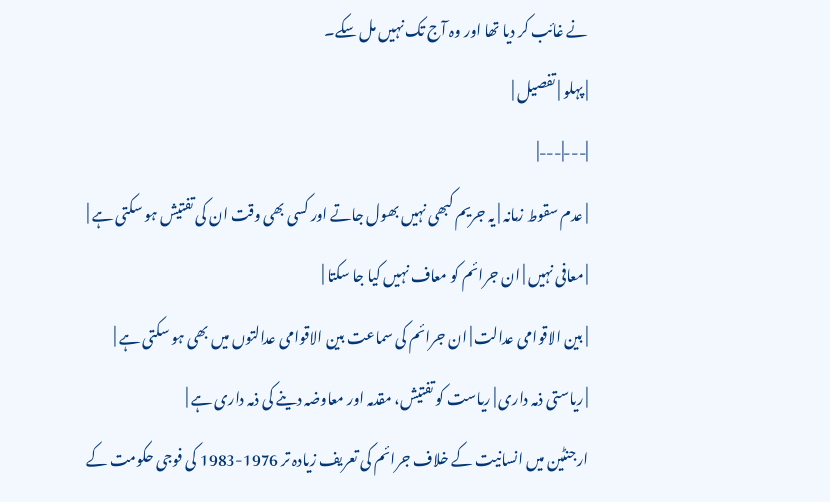نے غائب کر دیا تھا اور وہ آج تک نہیں مل سکے۔
| پہلو | تفصیل |
|---|---|
| عدم سقوط زمانہ | یہ جریم کبھی نہیں بھول جاتے اور کسی بھی وقت ان کی تفتیش ہو سکتی ہے |
| معافی نہیں | ان جرائم کو معاف نہیں کیا جا سکتا |
| بین الاقوامی عدالت | ان جرائم کی سماعت بین الاقوامی عدالتوں میں بھی ہو سکتی ہے |
| ریاستی ذمہ داری | ریاست کو تفتیش، مقدمہ اور معاوضہ دینے کی ذمہ داری ہے |
ارجنٹین میں انسانیت کے خلاف جرائم کی تعریف زیادہ تر 1976-1983 کی فوجی حکومت کے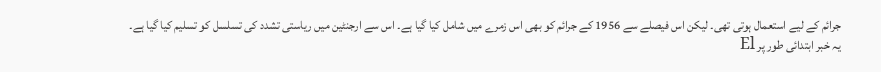جرائم کے لیے استعمال ہوتی تھی۔ لیکن اس فیصلے سے 1956 کے جرائم کو بھی اس زمرے میں شامل کیا گیا ہے۔ اس سے ارجنٹین میں ریاستی تشدد کی تسلسل کو تسلیم کیا گیا ہے۔
یہ خبر ابتدائی طور پر El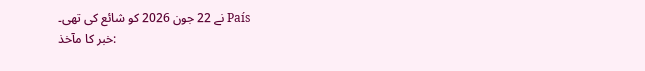País نے 22 جون 2026 کو شائع کی تھی۔
خبر کا مآخذ: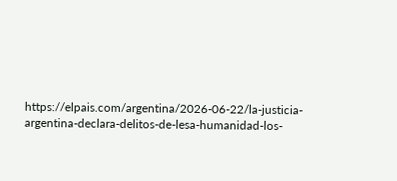https://elpais.com/argentina/2026-06-22/la-justicia-argentina-declara-delitos-de-lesa-humanidad-los-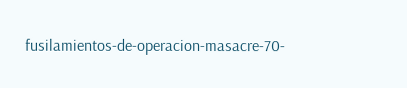fusilamientos-de-operacion-masacre-70-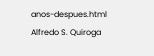anos-despues.html
Alfredo S. Quiroga